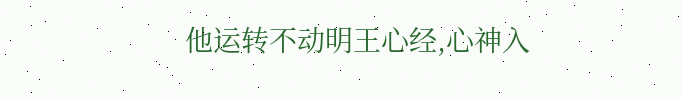他运转不动明王心经,心神入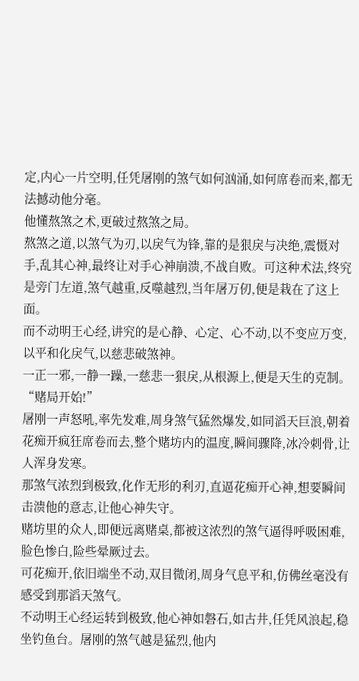定,内心一片空明,任凭屠刚的煞气如何汹涌,如何席卷而来,都无法撼动他分毫。
他懂熬煞之术,更破过熬煞之局。
熬煞之道,以煞气为刃,以戾气为锋,靠的是狠戾与决绝,震慑对手,乱其心神,最终让对手心神崩溃,不战自败。可这种术法,终究是旁门左道,煞气越重,反噬越烈,当年屠万仞,便是栽在了这上面。
而不动明王心经,讲究的是心静、心定、心不动,以不变应万变,以平和化戾气,以慈悲破煞神。
一正一邪,一静一躁,一慈悲一狠戾,从根源上,便是天生的克制。
“赌局开始!”
屠刚一声怒吼,率先发难,周身煞气猛然爆发,如同滔天巨浪,朝着花痴开疯狂席卷而去,整个赌坊内的温度,瞬间骤降,冰冷刺骨,让人浑身发寒。
那煞气浓烈到极致,化作无形的利刃,直逼花痴开心神,想要瞬间击溃他的意志,让他心神失守。
赌坊里的众人,即便远离赌桌,都被这浓烈的煞气逼得呼吸困难,脸色惨白,险些晕厥过去。
可花痴开,依旧端坐不动,双目微闭,周身气息平和,仿佛丝毫没有感受到那滔天煞气。
不动明王心经运转到极致,他心神如磐石,如古井,任凭风浪起,稳坐钓鱼台。屠刚的煞气越是猛烈,他内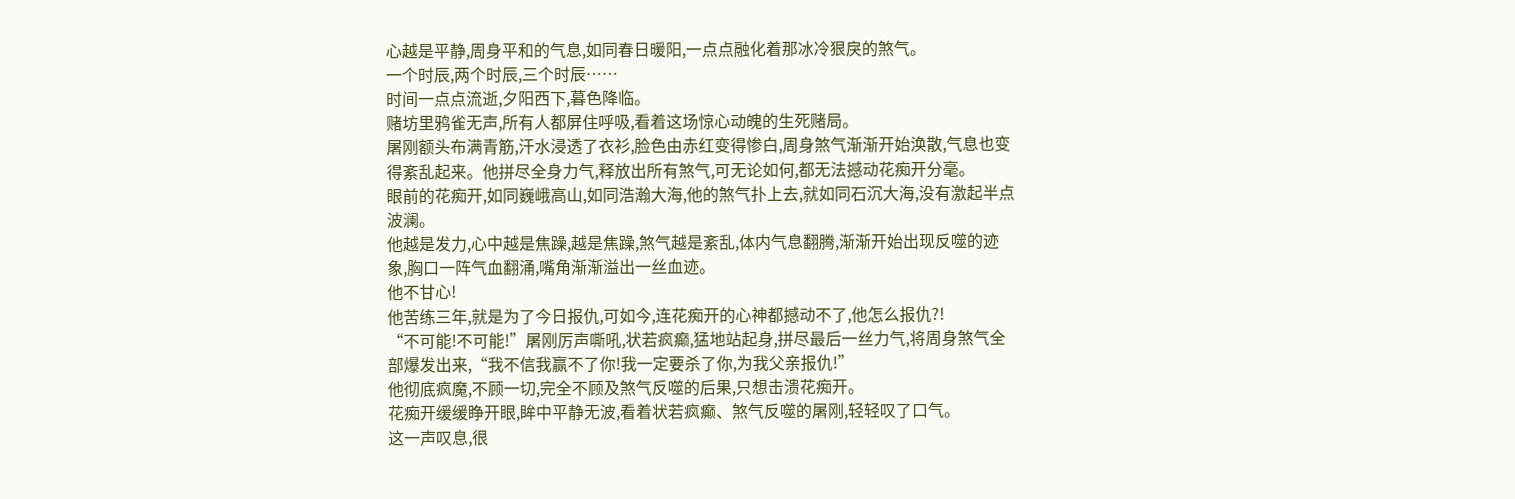心越是平静,周身平和的气息,如同春日暖阳,一点点融化着那冰冷狠戾的煞气。
一个时辰,两个时辰,三个时辰……
时间一点点流逝,夕阳西下,暮色降临。
赌坊里鸦雀无声,所有人都屏住呼吸,看着这场惊心动魄的生死赌局。
屠刚额头布满青筋,汗水浸透了衣衫,脸色由赤红变得惨白,周身煞气渐渐开始涣散,气息也变得紊乱起来。他拼尽全身力气,释放出所有煞气,可无论如何,都无法撼动花痴开分毫。
眼前的花痴开,如同巍峨高山,如同浩瀚大海,他的煞气扑上去,就如同石沉大海,没有激起半点波澜。
他越是发力,心中越是焦躁,越是焦躁,煞气越是紊乱,体内气息翻腾,渐渐开始出现反噬的迹象,胸口一阵气血翻涌,嘴角渐渐溢出一丝血迹。
他不甘心!
他苦练三年,就是为了今日报仇,可如今,连花痴开的心神都撼动不了,他怎么报仇?!
“不可能!不可能!”屠刚厉声嘶吼,状若疯癫,猛地站起身,拼尽最后一丝力气,将周身煞气全部爆发出来,“我不信我赢不了你!我一定要杀了你,为我父亲报仇!”
他彻底疯魔,不顾一切,完全不顾及煞气反噬的后果,只想击溃花痴开。
花痴开缓缓睁开眼,眸中平静无波,看着状若疯癫、煞气反噬的屠刚,轻轻叹了口气。
这一声叹息,很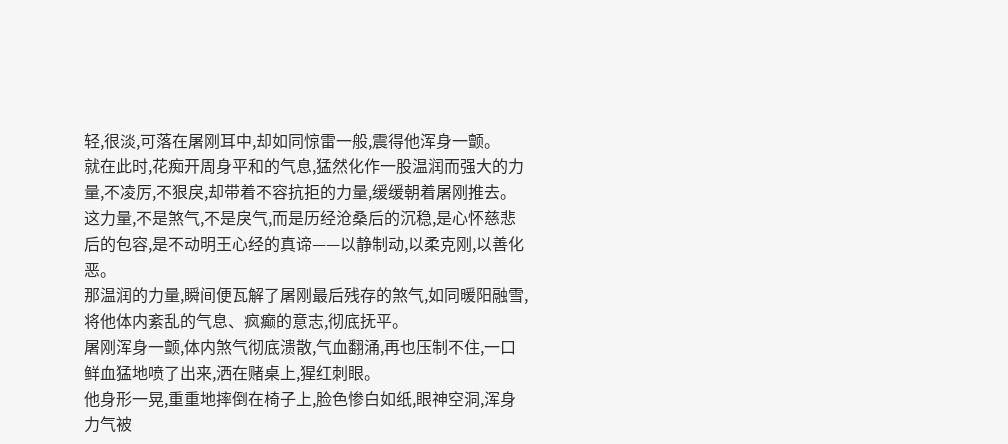轻,很淡,可落在屠刚耳中,却如同惊雷一般,震得他浑身一颤。
就在此时,花痴开周身平和的气息,猛然化作一股温润而强大的力量,不凌厉,不狠戾,却带着不容抗拒的力量,缓缓朝着屠刚推去。
这力量,不是煞气,不是戾气,而是历经沧桑后的沉稳,是心怀慈悲后的包容,是不动明王心经的真谛——以静制动,以柔克刚,以善化恶。
那温润的力量,瞬间便瓦解了屠刚最后残存的煞气,如同暖阳融雪,将他体内紊乱的气息、疯癫的意志,彻底抚平。
屠刚浑身一颤,体内煞气彻底溃散,气血翻涌,再也压制不住,一口鲜血猛地喷了出来,洒在赌桌上,猩红刺眼。
他身形一晃,重重地摔倒在椅子上,脸色惨白如纸,眼神空洞,浑身力气被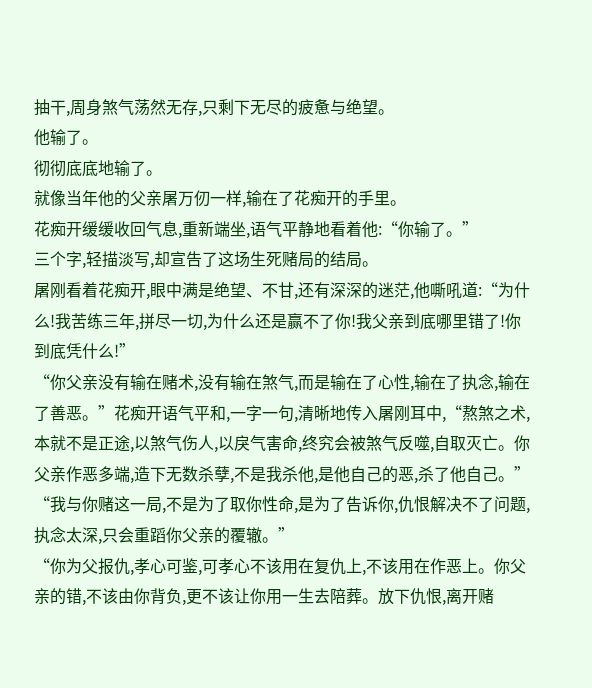抽干,周身煞气荡然无存,只剩下无尽的疲惫与绝望。
他输了。
彻彻底底地输了。
就像当年他的父亲屠万仞一样,输在了花痴开的手里。
花痴开缓缓收回气息,重新端坐,语气平静地看着他:“你输了。”
三个字,轻描淡写,却宣告了这场生死赌局的结局。
屠刚看着花痴开,眼中满是绝望、不甘,还有深深的迷茫,他嘶吼道:“为什么!我苦练三年,拼尽一切,为什么还是赢不了你!我父亲到底哪里错了!你到底凭什么!”
“你父亲没有输在赌术,没有输在煞气,而是输在了心性,输在了执念,输在了善恶。”花痴开语气平和,一字一句,清晰地传入屠刚耳中,“熬煞之术,本就不是正途,以煞气伤人,以戾气害命,终究会被煞气反噬,自取灭亡。你父亲作恶多端,造下无数杀孽,不是我杀他,是他自己的恶,杀了他自己。”
“我与你赌这一局,不是为了取你性命,是为了告诉你,仇恨解决不了问题,执念太深,只会重蹈你父亲的覆辙。”
“你为父报仇,孝心可鉴,可孝心不该用在复仇上,不该用在作恶上。你父亲的错,不该由你背负,更不该让你用一生去陪葬。放下仇恨,离开赌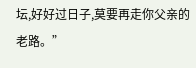坛,好好过日子,莫要再走你父亲的老路。”